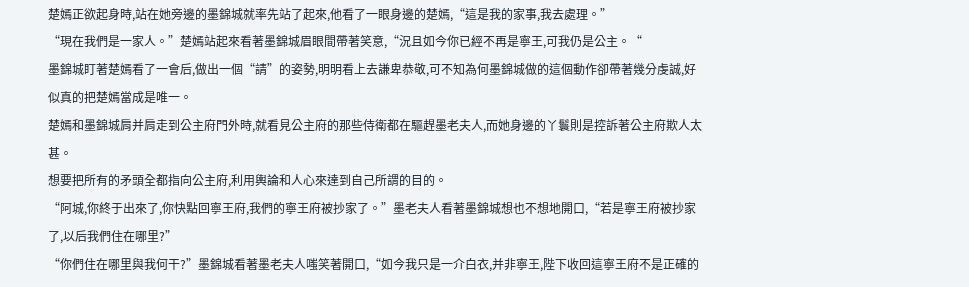楚嫣正欲起身時,站在她旁邊的墨錦城就率先站了起來,他看了一眼身邊的楚嫣,“這是我的家事,我去處理。”
“現在我們是一家人。”楚嫣站起來看著墨錦城眉眼間帶著笑意,“況且如今你已經不再是寧王,可我仍是公主。“
墨錦城盯著楚嫣看了一會后,做出一個“請”的姿勢,明明看上去謙卑恭敬,可不知為何墨錦城做的這個動作卻帶著幾分虔誠,好似真的把楚嫣當成是唯一。
楚嫣和墨錦城肩并肩走到公主府門外時,就看見公主府的那些侍衛都在驅趕墨老夫人,而她身邊的丫鬟則是控訴著公主府欺人太甚。
想要把所有的矛頭全都指向公主府,利用輿論和人心來達到自己所謂的目的。
“阿城,你終于出來了,你快點回寧王府,我們的寧王府被抄家了。”墨老夫人看著墨錦城想也不想地開口,“若是寧王府被抄家了,以后我們住在哪里?”
“你們住在哪里與我何干?”墨錦城看著墨老夫人嗤笑著開口,“如今我只是一介白衣,并非寧王,陛下收回這寧王府不是正確的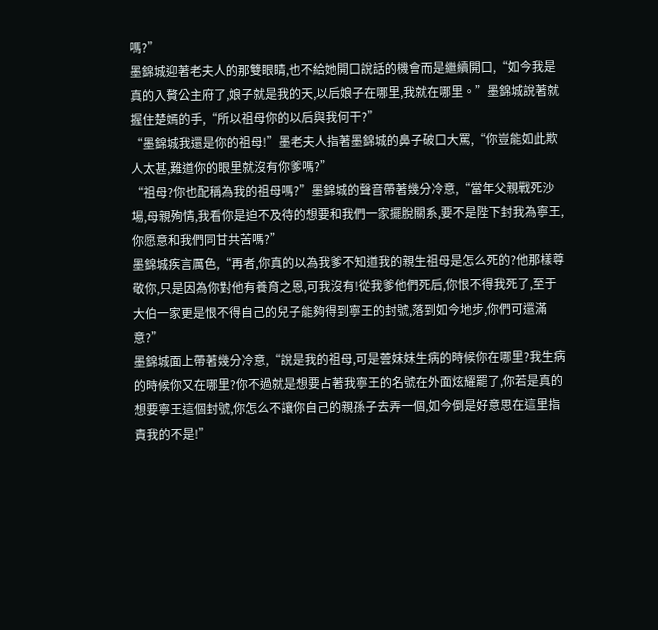嗎?”
墨錦城迎著老夫人的那雙眼睛,也不給她開口說話的機會而是繼續開口,“如今我是真的入贅公主府了,娘子就是我的天,以后娘子在哪里,我就在哪里。”墨錦城說著就握住楚嫣的手,“所以祖母你的以后與我何干?”
“墨錦城我還是你的祖母!”墨老夫人指著墨錦城的鼻子破口大罵,“你豈能如此欺人太甚,難道你的眼里就沒有你爹嗎?”
“祖母?你也配稱為我的祖母嗎?”墨錦城的聲音帶著幾分冷意,“當年父親戰死沙場,母親殉情,我看你是迫不及待的想要和我們一家擺脫關系,要不是陛下封我為寧王,你愿意和我們同甘共苦嗎?”
墨錦城疾言厲色,“再者,你真的以為我爹不知道我的親生祖母是怎么死的?他那樣尊敬你,只是因為你對他有養育之恩,可我沒有!從我爹他們死后,你恨不得我死了,至于大伯一家更是恨不得自己的兒子能夠得到寧王的封號,落到如今地步,你們可還滿意?”
墨錦城面上帶著幾分冷意,“說是我的祖母,可是蕓妹妹生病的時候你在哪里?我生病的時候你又在哪里?你不過就是想要占著我寧王的名號在外面炫耀罷了,你若是真的想要寧王這個封號,你怎么不讓你自己的親孫子去弄一個,如今倒是好意思在這里指責我的不是!”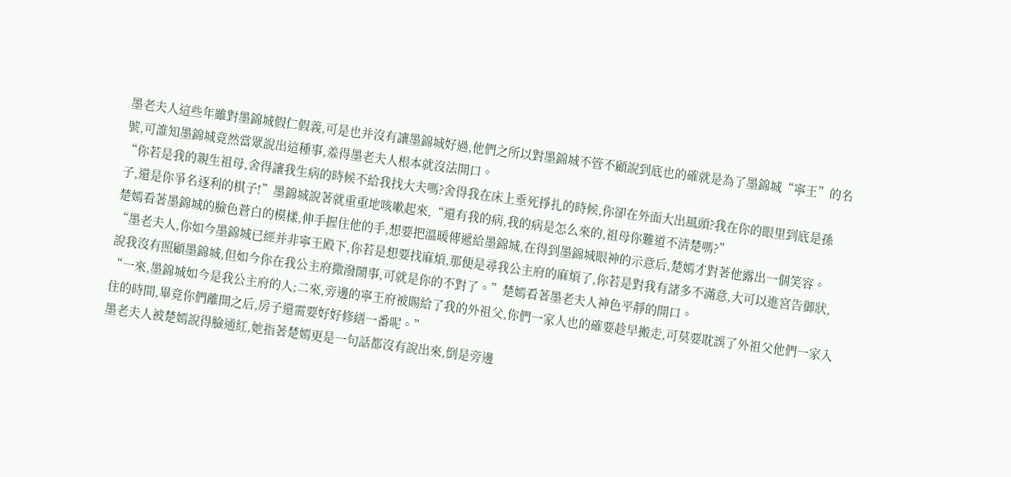墨老夫人這些年雖對墨錦城假仁假義,可是也并沒有讓墨錦城好過,他們之所以對墨錦城不管不顧說到底也的確就是為了墨錦城“寧王”的名號,可誰知墨錦城竟然當眾說出這種事,羞得墨老夫人根本就沒法開口。
“你若是我的親生祖母,舍得讓我生病的時候不給我找大夫嗎?舍得我在床上垂死掙扎的時候,你卻在外面大出風頭?我在你的眼里到底是孫子,還是你爭名逐利的棋子!”墨錦城說著就重重地咳嗽起來,“還有我的病,我的病是怎么來的,祖母你難道不清楚嗎?”
楚嫣看著墨錦城的臉色蒼白的模樣,伸手握住他的手,想要把溫暖傳遞給墨錦城,在得到墨錦城眼神的示意后,楚嫣才對著他露出一個笑容。
“墨老夫人,你如今墨錦城已經并非寧王殿下,你若是想要找麻煩,那便是尋我公主府的麻煩了,你若是對我有諸多不滿意,大可以進宮告御狀,說我沒有照顧墨錦城,但如今你在我公主府撒潑鬧事,可就是你的不對了。”楚嫣看著墨老夫人神色平靜的開口。
“一來,墨錦城如今是我公主府的人;二來,旁邊的寧王府被賜給了我的外祖父,你們一家人也的確要趁早搬走,可莫要耽誤了外祖父他們一家入住的時間,畢竟你們離開之后,房子還需要好好修繕一番呢。”
墨老夫人被楚嫣說得臉通紅,她指著楚嫣更是一句話都沒有說出來,倒是旁邊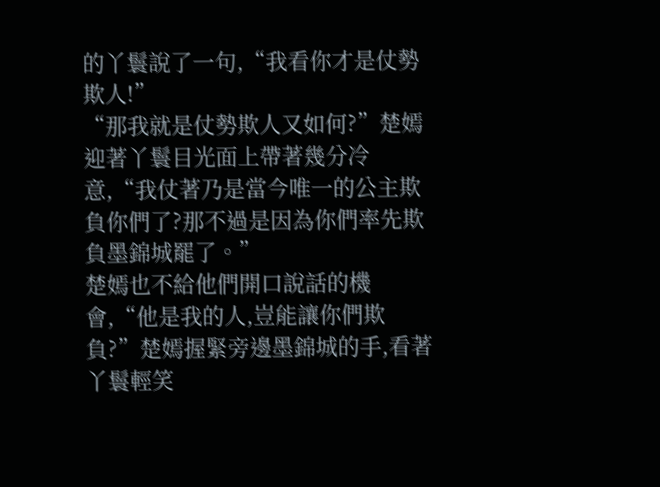的丫鬟說了一句,“我看你才是仗勢欺人!”
“那我就是仗勢欺人又如何?”楚嫣迎著丫鬟目光面上帶著幾分冷意,“我仗著乃是當今唯一的公主欺負你們了?那不過是因為你們率先欺負墨錦城罷了。”
楚嫣也不給他們開口說話的機會,“他是我的人,豈能讓你們欺負?”楚嫣握緊旁邊墨錦城的手,看著丫鬟輕笑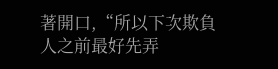著開口,“所以下次欺負人之前最好先弄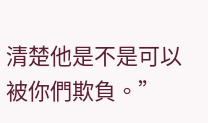清楚他是不是可以被你們欺負。”